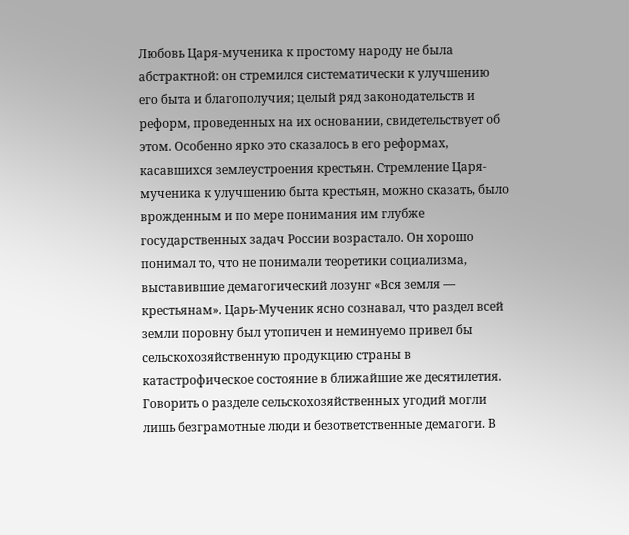Любовь Царя-мученика к простому народу не была абстрактной: он стремился систематически к улучшению его быта и благополучия; целый ряд законодательств и реформ, проведенных на их основании, свидетельствует об этом. Особенно ярко это сказалось в его реформах, касавшихся землеустроения крестьян. Стремление Царя-мученика к улучшению быта крестьян, можно сказать, было врожденным и по мере понимания им глубже государственных задач России возрастало. Он хорошо понимал то, что не понимали теоретики социализма, выставившие демагогический лозунг «Вся земля — крестьянам». Царь-Мученик ясно сознавал, что раздел всей земли поровну был утопичен и неминуемо привел бы сельскохозяйственную продукцию страны в катастрофическое состояние в ближайшие же десятилетия. Говорить о разделе сельскохозяйственных угодий могли лишь безграмотные люди и безответственные демагоги. В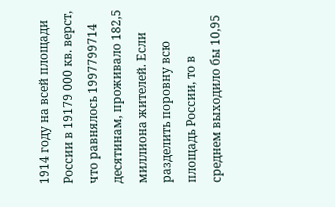1914 году на всей площади России в 19179 000 кв. верст, что равнялось 1997799714 десятинам, проживало 182,5 миллиона жителей. Если разделить поровну всю площадь России, то в среднем выходило бы 10,95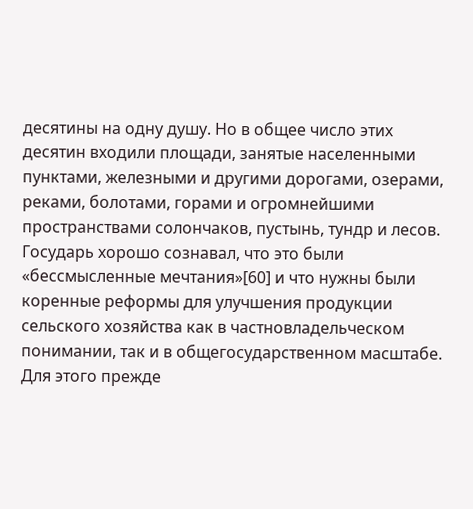десятины на одну душу. Но в общее число этих десятин входили площади, занятые населенными пунктами, железными и другими дорогами, озерами, реками, болотами, горами и огромнейшими пространствами солончаков, пустынь, тундр и лесов. Государь хорошо сознавал, что это были «бессмысленные мечтания»[60] и что нужны были коренные реформы для улучшения продукции сельского хозяйства как в частновладельческом понимании, так и в общегосударственном масштабе. Для этого прежде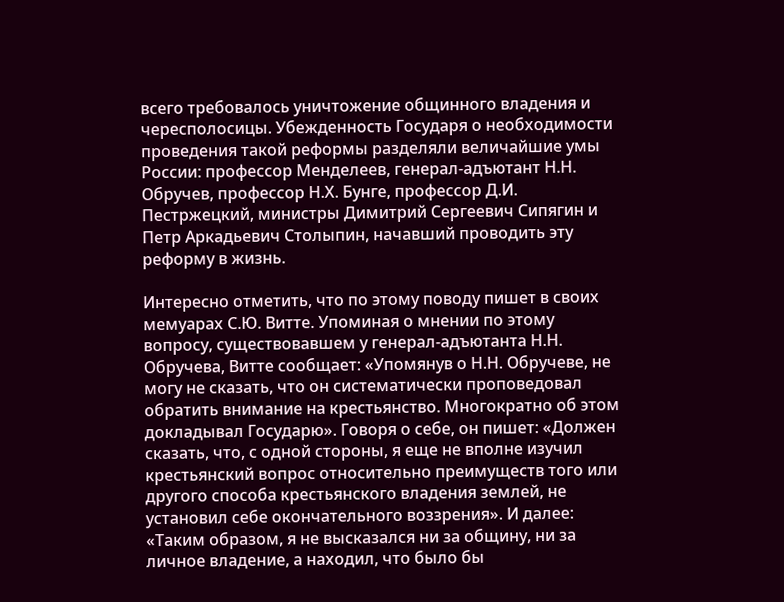всего требовалось уничтожение общинного владения и чересполосицы. Убежденность Государя о необходимости проведения такой реформы разделяли величайшие умы России: профессор Менделеев, генерал-адъютант Н.Н. Обручев, профессор Н.Х. Бунге, профессор Д.И. Пестржецкий, министры Димитрий Сергеевич Сипягин и Петр Аркадьевич Столыпин, начавший проводить эту реформу в жизнь.

Интересно отметить, что по этому поводу пишет в своих мемуарах С.Ю. Витте. Упоминая о мнении по этому вопросу, существовавшем у генерал-адъютанта Н.Н. Обручева, Витте сообщает: «Упомянув о Н.Н. Обручеве, не могу не сказать, что он систематически проповедовал обратить внимание на крестьянство. Многократно об этом докладывал Государю». Говоря о себе, он пишет: «Должен сказать, что, с одной стороны, я еще не вполне изучил крестьянский вопрос относительно преимуществ того или другого способа крестьянского владения землей, не установил себе окончательного воззрения». И далее: «Таким образом, я не высказался ни за общину, ни за личное владение, а находил, что было бы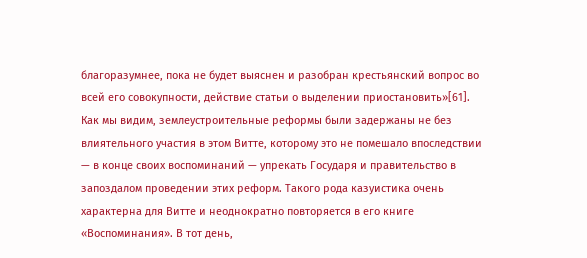благоразумнее, пока не будет выяснен и разобран крестьянский вопрос во всей его совокупности, действие статьи о выделении приостановить»[61]. Как мы видим, землеустроительные реформы были задержаны не без влиятельного участия в этом Витте, которому это не помешало впоследствии — в конце своих воспоминаний — упрекать Государя и правительство в запоздалом проведении этих реформ. Такого рода казуистика очень характерна для Витте и неоднократно повторяется в его книге «Воспоминания». В тот день,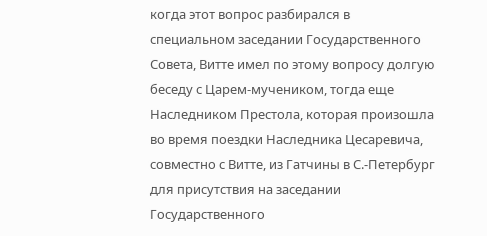когда этот вопрос разбирался в специальном заседании Государственного Совета, Витте имел по этому вопросу долгую беседу с Царем-мучеником, тогда еще Наследником Престола, которая произошла во время поездки Наследника Цесаревича, совместно с Витте, из Гатчины в С.-Петербург для присутствия на заседании Государственного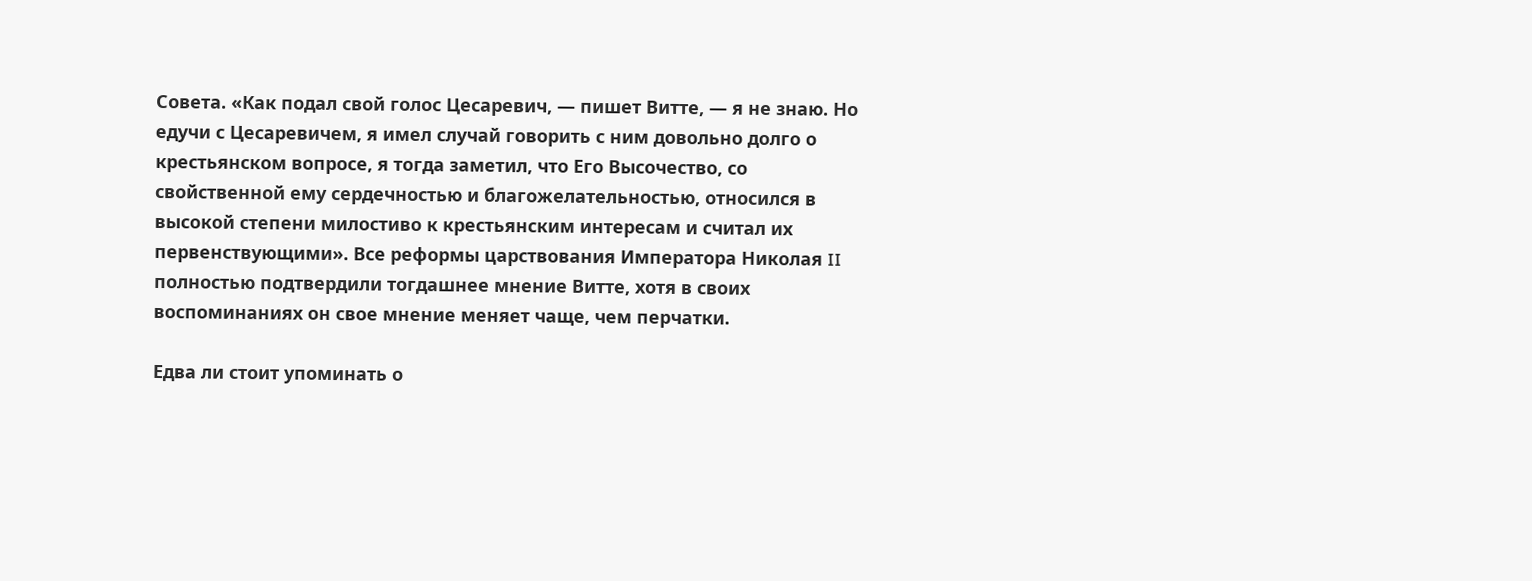Совета. «Как подал свой голос Цесаревич, — пишет Витте, — я не знаю. Но едучи с Цесаревичем, я имел случай говорить с ним довольно долго о крестьянском вопросе, я тогда заметил, что Его Высочество, со свойственной ему сердечностью и благожелательностью, относился в высокой степени милостиво к крестьянским интересам и считал их первенствующими». Все реформы царствования Императора Николая II полностью подтвердили тогдашнее мнение Витте, хотя в своих воспоминаниях он свое мнение меняет чаще, чем перчатки.

Едва ли стоит упоминать о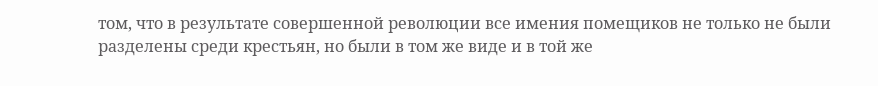том, что в результате совершенной революции все имения помещиков не только не были разделены среди крестьян, но были в том же виде и в той же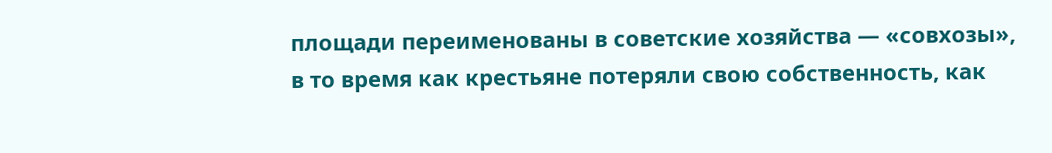площади переименованы в советские хозяйства — «совхозы», в то время как крестьяне потеряли свою собственность, как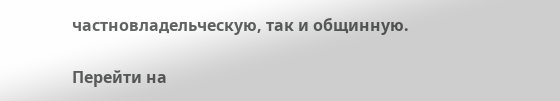частновладельческую, так и общинную.

Перейти на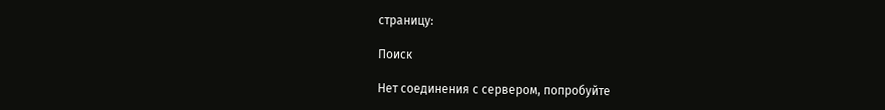страницу:

Поиск

Нет соединения с сервером, попробуйте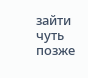зайти чуть позже